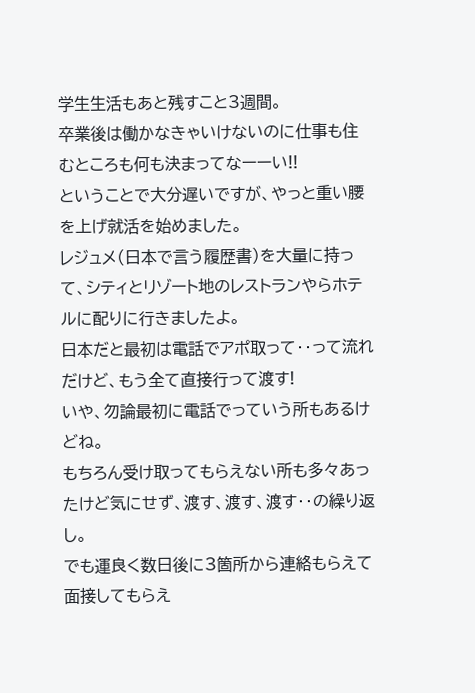学生生活もあと残すこと3週間。
卒業後は働かなきゃいけないのに仕事も住むところも何も決まってなーーい!!
ということで大分遅いですが、やっと重い腰を上げ就活を始めました。
レジュメ(日本で言う履歴書)を大量に持って、シティとリゾート地のレストランやらホテルに配りに行きましたよ。
日本だと最初は電話でアポ取って‥って流れだけど、もう全て直接行って渡す!
いや、勿論最初に電話でっていう所もあるけどね。
もちろん受け取ってもらえない所も多々あったけど気にせず、渡す、渡す、渡す‥の繰り返し。
でも運良く数日後に3箇所から連絡もらえて面接してもらえ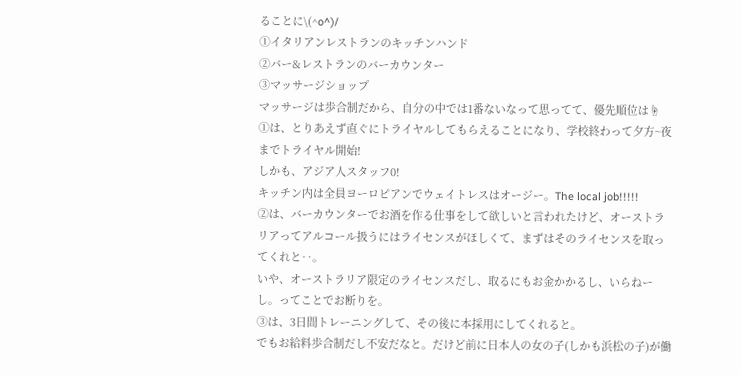ることに\(^o^)/
①イタリアンレストランのキッチンハンド
②バー&レストランのバーカウンター
③マッサージショップ
マッサージは歩合制だから、自分の中では1番ないなって思ってて、優先順位は☝
①は、とりあえず直ぐにトライヤルしてもらえることになり、学校終わって夕方~夜までトライヤル開始!
しかも、アジア人スタッフ0!
キッチン内は全員ヨーロピアンでウェイトレスはオージー。The local job!!!!!
②は、バーカウンターでお酒を作る仕事をして欲しいと言われたけど、オーストラリアってアルコール扱うにはライセンスがほしくて、まずはそのライセンスを取ってくれと‥。
いや、オーストラリア限定のライセンスだし、取るにもお金かかるし、いらねーし。ってことでお断りを。
③は、3日間トレーニングして、その後に本採用にしてくれると。
でもお給料歩合制だし不安だなと。だけど前に日本人の女の子(しかも浜松の子)が働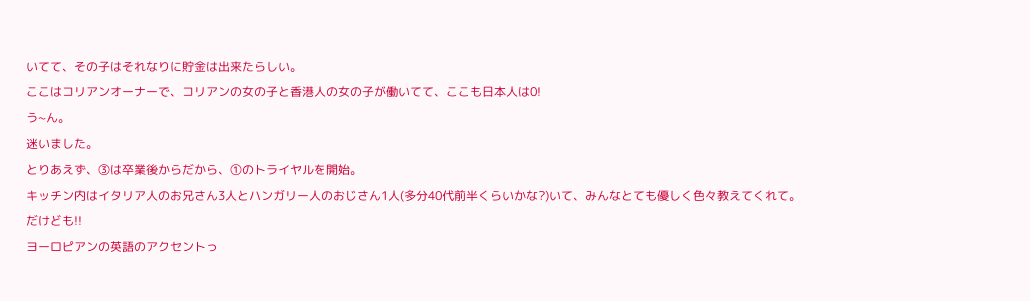いてて、その子はそれなりに貯金は出来たらしい。
ここはコリアンオーナーで、コリアンの女の子と香港人の女の子が働いてて、ここも日本人は0!
う~ん。
迷いました。
とりあえず、③は卒業後からだから、①のトライヤルを開始。
キッチン内はイタリア人のお兄さん3人とハンガリー人のおじさん1人(多分40代前半くらいかな?)いて、みんなとても優しく色々教えてくれて。
だけども!!
ヨーロピアンの英語のアクセントっ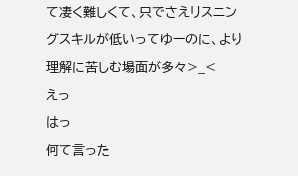て凄く難しくて、只でさえリスニングスキルが低いってゆーのに、より理解に苦しむ場面が多々>_<
えっ
はっ
何て言った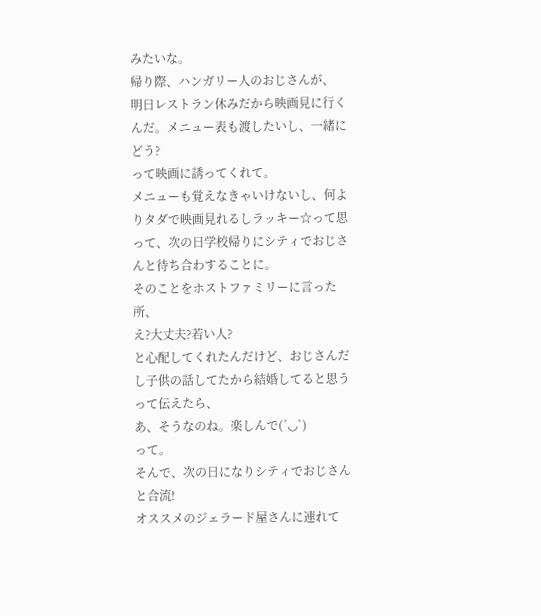みたいな。
帰り際、ハンガリー人のおじさんが、
明日レストラン休みだから映画見に行くんだ。メニュー表も渡したいし、一緒にどう?
って映画に誘ってくれて。
メニューも覚えなきゃいけないし、何よりタダで映画見れるしラッキー☆って思って、次の日学校帰りにシティでおじさんと待ち合わすることに。
そのことをホストファミリーに言った所、
え?大丈夫?若い人?
と心配してくれたんだけど、おじさんだし子供の話してたから結婚してると思うって伝えたら、
あ、そうなのね。楽しんで(´◡`)
って。
そんで、次の日になりシティでおじさんと合流!
オススメのジェラード屋さんに連れて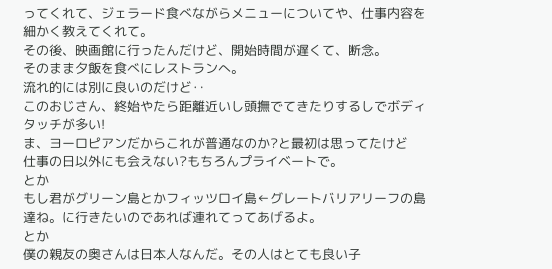ってくれて、ジェラード食べながらメニューについてや、仕事内容を細かく教えてくれて。
その後、映画館に行ったんだけど、開始時間が遅くて、断念。
そのまま夕飯を食べにレストランへ。
流れ的には別に良いのだけど‥
このおじさん、終始やたら距離近いし頭撫でてきたりするしでボディタッチが多い!
ま、ヨーロピアンだからこれが普通なのか?と最初は思ってたけど
仕事の日以外にも会えない?もちろんプライベートで。
とか
もし君がグリーン島とかフィッツロイ島←グレートバリアリーフの島達ね。に行きたいのであれば連れてってあげるよ。
とか
僕の親友の奥さんは日本人なんだ。その人はとても良い子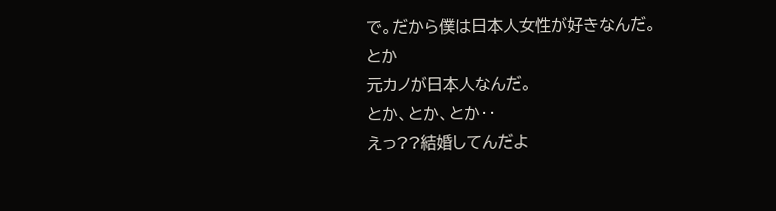で。だから僕は日本人女性が好きなんだ。
とか
元カノが日本人なんだ。
とか、とか、とか‥
えっ??結婚してんだよ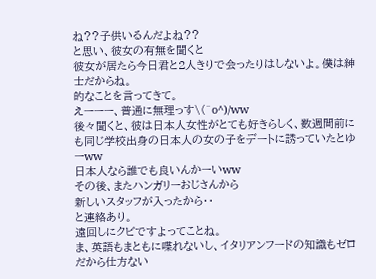ね??子供いるんだよね??
と思い、彼女の有無を聞くと
彼女が居たら今日君と2人きりで会ったりはしないよ。僕は紳士だからね。
的なことを言ってきて。
えーーー、普通に無理っす\(^o^)/ww
後々聞くと、彼は日本人女性がとても好きらしく、数週間前にも同じ学校出身の日本人の女の子をデートに誘っていたとゆーww
日本人なら誰でも良いんかーいww
その後、またハンガリーおじさんから
新しいスタッフが入ったから‥
と連絡あり。
遠回しにクビですよってことね。
ま、英語もまともに喋れないし、イタリアンフードの知識もゼロだから仕方ない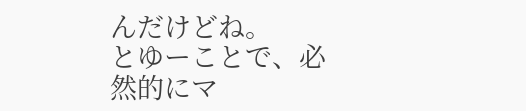んだけどね。
とゆーことで、必然的にマ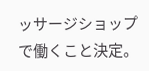ッサージショップで働くこと決定。